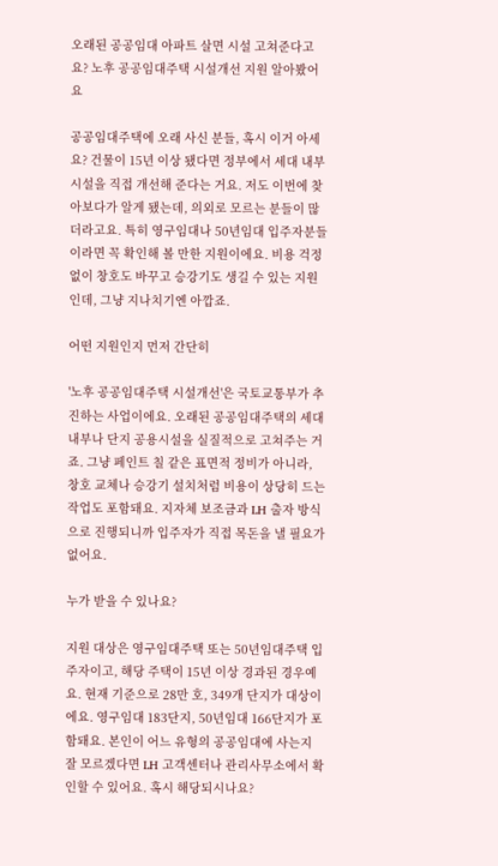오래된 공공임대 아파트 살면 시설 고쳐준다고요? 노후 공공임대주택 시설개선 지원 알아봤어요

공공임대주택에 오래 사신 분들, 혹시 이거 아세요? 건물이 15년 이상 됐다면 정부에서 세대 내부 시설을 직접 개선해 준다는 거요. 저도 이번에 찾아보다가 알게 됐는데, 의외로 모르는 분들이 많더라고요. 특히 영구임대나 50년임대 입주자분들이라면 꼭 확인해 볼 만한 지원이에요. 비용 걱정 없이 창호도 바꾸고 승강기도 생길 수 있는 지원인데, 그냥 지나치기엔 아깝죠.

어떤 지원인지 먼저 간단히

'노후 공공임대주택 시설개선'은 국토교통부가 추진하는 사업이에요. 오래된 공공임대주택의 세대 내부나 단지 공용시설을 실질적으로 고쳐주는 거죠. 그냥 페인트 칠 같은 표면적 정비가 아니라, 창호 교체나 승강기 설치처럼 비용이 상당히 드는 작업도 포함돼요. 지자체 보조금과 LH 출자 방식으로 진행되니까 입주자가 직접 목돈을 낼 필요가 없어요.

누가 받을 수 있나요?

지원 대상은 영구임대주택 또는 50년임대주택 입주자이고, 해당 주택이 15년 이상 경과된 경우예요. 현재 기준으로 28만 호, 349개 단지가 대상이에요. 영구임대 183단지, 50년임대 166단지가 포함돼요. 본인이 어느 유형의 공공임대에 사는지 잘 모르겠다면 LH 고객센터나 관리사무소에서 확인할 수 있어요. 혹시 해당되시나요?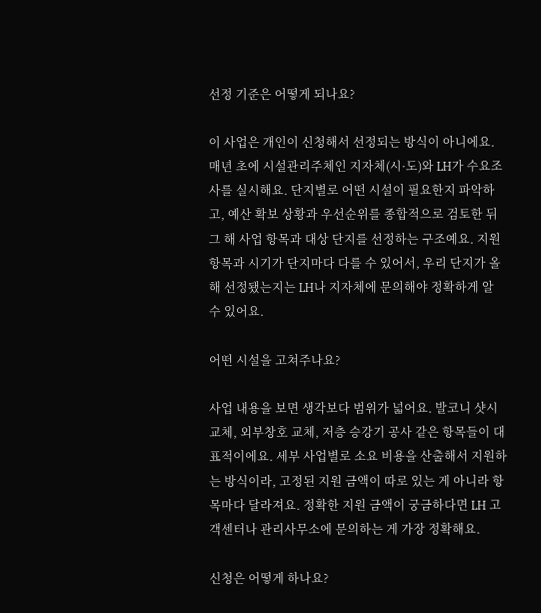선정 기준은 어떻게 되나요?

이 사업은 개인이 신청해서 선정되는 방식이 아니에요. 매년 초에 시설관리주체인 지자체(시·도)와 LH가 수요조사를 실시해요. 단지별로 어떤 시설이 필요한지 파악하고, 예산 확보 상황과 우선순위를 종합적으로 검토한 뒤 그 해 사업 항목과 대상 단지를 선정하는 구조예요. 지원 항목과 시기가 단지마다 다를 수 있어서, 우리 단지가 올해 선정됐는지는 LH나 지자체에 문의해야 정확하게 알 수 있어요.

어떤 시설을 고쳐주나요?

사업 내용을 보면 생각보다 범위가 넓어요. 발코니 샷시 교체, 외부창호 교체, 저층 승강기 공사 같은 항목들이 대표적이에요. 세부 사업별로 소요 비용을 산출해서 지원하는 방식이라, 고정된 지원 금액이 따로 있는 게 아니라 항목마다 달라져요. 정확한 지원 금액이 궁금하다면 LH 고객센터나 관리사무소에 문의하는 게 가장 정확해요.

신청은 어떻게 하나요?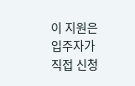이 지원은 입주자가 직접 신청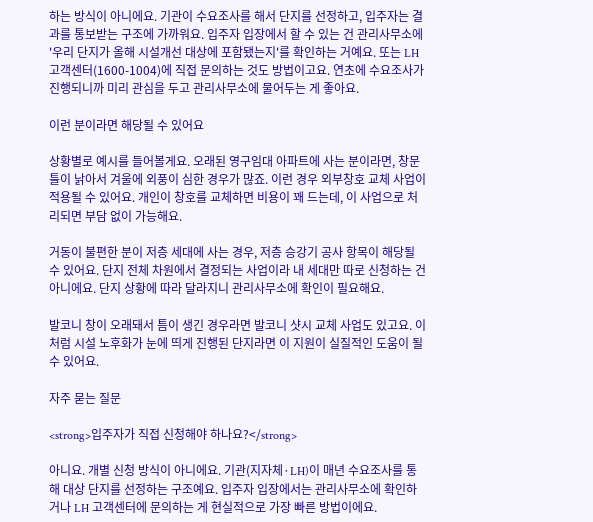하는 방식이 아니에요. 기관이 수요조사를 해서 단지를 선정하고, 입주자는 결과를 통보받는 구조에 가까워요. 입주자 입장에서 할 수 있는 건 관리사무소에 '우리 단지가 올해 시설개선 대상에 포함됐는지'를 확인하는 거예요. 또는 LH 고객센터(1600-1004)에 직접 문의하는 것도 방법이고요. 연초에 수요조사가 진행되니까 미리 관심을 두고 관리사무소에 물어두는 게 좋아요.

이런 분이라면 해당될 수 있어요

상황별로 예시를 들어볼게요. 오래된 영구임대 아파트에 사는 분이라면, 창문 틀이 낡아서 겨울에 외풍이 심한 경우가 많죠. 이런 경우 외부창호 교체 사업이 적용될 수 있어요. 개인이 창호를 교체하면 비용이 꽤 드는데, 이 사업으로 처리되면 부담 없이 가능해요.

거동이 불편한 분이 저층 세대에 사는 경우, 저층 승강기 공사 항목이 해당될 수 있어요. 단지 전체 차원에서 결정되는 사업이라 내 세대만 따로 신청하는 건 아니에요. 단지 상황에 따라 달라지니 관리사무소에 확인이 필요해요.

발코니 창이 오래돼서 틈이 생긴 경우라면 발코니 샷시 교체 사업도 있고요. 이처럼 시설 노후화가 눈에 띄게 진행된 단지라면 이 지원이 실질적인 도움이 될 수 있어요.

자주 묻는 질문

<strong>입주자가 직접 신청해야 하나요?</strong>

아니요. 개별 신청 방식이 아니에요. 기관(지자체·LH)이 매년 수요조사를 통해 대상 단지를 선정하는 구조예요. 입주자 입장에서는 관리사무소에 확인하거나 LH 고객센터에 문의하는 게 현실적으로 가장 빠른 방법이에요.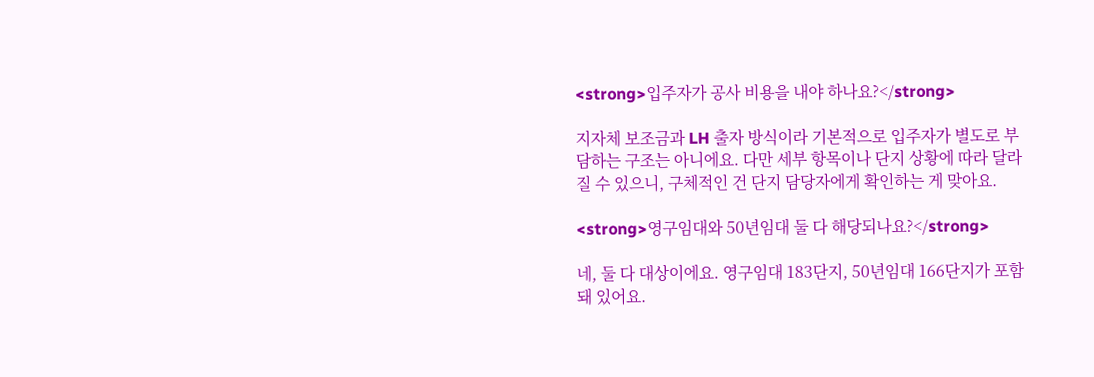<strong>입주자가 공사 비용을 내야 하나요?</strong>

지자체 보조금과 LH 출자 방식이라 기본적으로 입주자가 별도로 부담하는 구조는 아니에요. 다만 세부 항목이나 단지 상황에 따라 달라질 수 있으니, 구체적인 건 단지 담당자에게 확인하는 게 맞아요.

<strong>영구임대와 50년임대 둘 다 해당되나요?</strong>

네, 둘 다 대상이에요. 영구임대 183단지, 50년임대 166단지가 포함돼 있어요.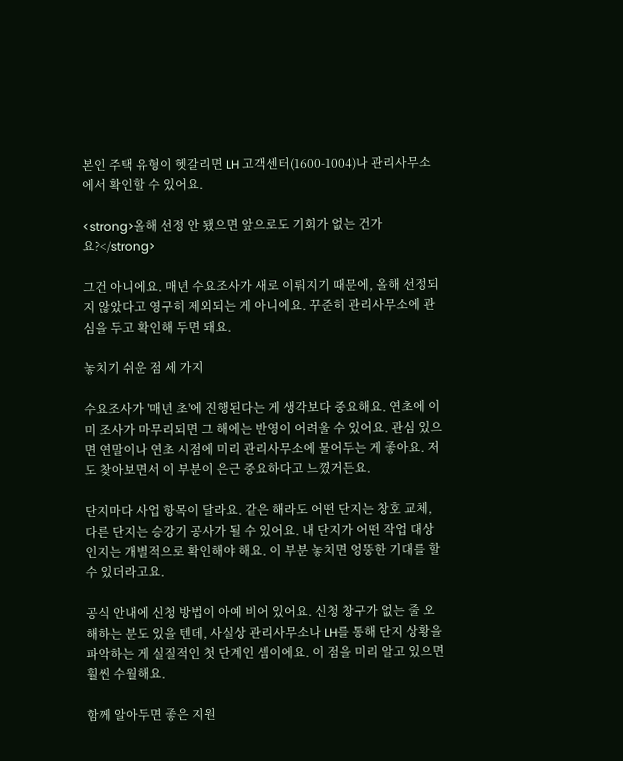본인 주택 유형이 헷갈리면 LH 고객센터(1600-1004)나 관리사무소에서 확인할 수 있어요.

<strong>올해 선정 안 됐으면 앞으로도 기회가 없는 건가요?</strong>

그건 아니에요. 매년 수요조사가 새로 이뤄지기 때문에, 올해 선정되지 않았다고 영구히 제외되는 게 아니에요. 꾸준히 관리사무소에 관심을 두고 확인해 두면 돼요.

놓치기 쉬운 점 세 가지

수요조사가 '매년 초'에 진행된다는 게 생각보다 중요해요. 연초에 이미 조사가 마무리되면 그 해에는 반영이 어려울 수 있어요. 관심 있으면 연말이나 연초 시점에 미리 관리사무소에 물어두는 게 좋아요. 저도 찾아보면서 이 부분이 은근 중요하다고 느꼈거든요.

단지마다 사업 항목이 달라요. 같은 해라도 어떤 단지는 창호 교체, 다른 단지는 승강기 공사가 될 수 있어요. 내 단지가 어떤 작업 대상인지는 개별적으로 확인해야 해요. 이 부분 놓치면 엉뚱한 기대를 할 수 있더라고요.

공식 안내에 신청 방법이 아예 비어 있어요. 신청 창구가 없는 줄 오해하는 분도 있을 텐데, 사실상 관리사무소나 LH를 통해 단지 상황을 파악하는 게 실질적인 첫 단계인 셈이에요. 이 점을 미리 알고 있으면 훨씬 수월해요.

함께 알아두면 좋은 지원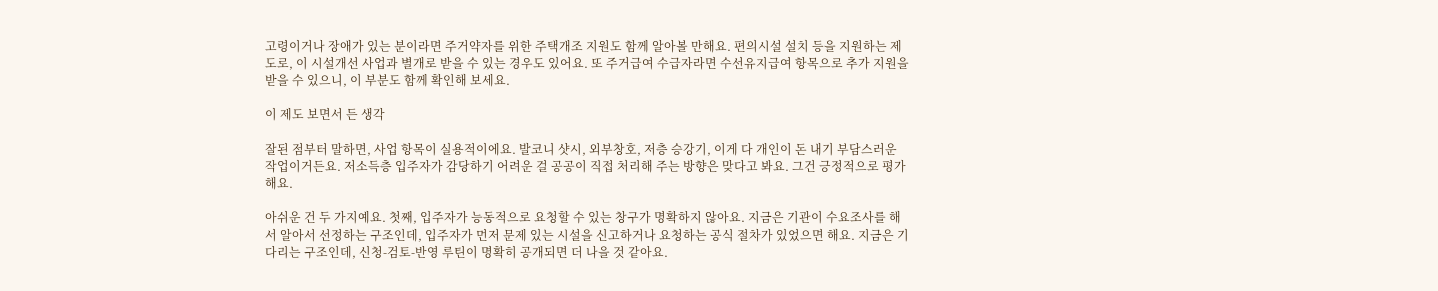고령이거나 장애가 있는 분이라면 주거약자를 위한 주택개조 지원도 함께 알아볼 만해요. 편의시설 설치 등을 지원하는 제도로, 이 시설개선 사업과 별개로 받을 수 있는 경우도 있어요. 또 주거급여 수급자라면 수선유지급여 항목으로 추가 지원을 받을 수 있으니, 이 부분도 함께 확인해 보세요.

이 제도 보면서 든 생각

잘된 점부터 말하면, 사업 항목이 실용적이에요. 발코니 샷시, 외부창호, 저층 승강기, 이게 다 개인이 돈 내기 부담스러운 작업이거든요. 저소득층 입주자가 감당하기 어려운 걸 공공이 직접 처리해 주는 방향은 맞다고 봐요. 그건 긍정적으로 평가해요.

아쉬운 건 두 가지예요. 첫째, 입주자가 능동적으로 요청할 수 있는 창구가 명확하지 않아요. 지금은 기관이 수요조사를 해서 알아서 선정하는 구조인데, 입주자가 먼저 문제 있는 시설을 신고하거나 요청하는 공식 절차가 있었으면 해요. 지금은 기다리는 구조인데, 신청-검토-반영 루틴이 명확히 공개되면 더 나을 것 같아요.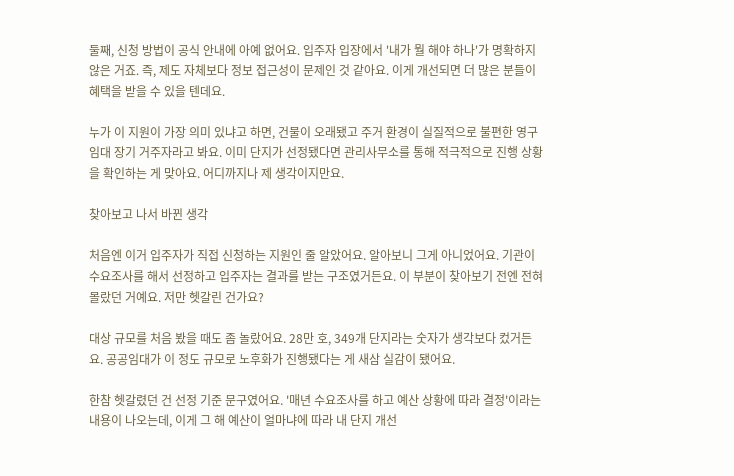둘째, 신청 방법이 공식 안내에 아예 없어요. 입주자 입장에서 '내가 뭘 해야 하나'가 명확하지 않은 거죠. 즉, 제도 자체보다 정보 접근성이 문제인 것 같아요. 이게 개선되면 더 많은 분들이 혜택을 받을 수 있을 텐데요.

누가 이 지원이 가장 의미 있냐고 하면, 건물이 오래됐고 주거 환경이 실질적으로 불편한 영구임대 장기 거주자라고 봐요. 이미 단지가 선정됐다면 관리사무소를 통해 적극적으로 진행 상황을 확인하는 게 맞아요. 어디까지나 제 생각이지만요.

찾아보고 나서 바뀐 생각

처음엔 이거 입주자가 직접 신청하는 지원인 줄 알았어요. 알아보니 그게 아니었어요. 기관이 수요조사를 해서 선정하고 입주자는 결과를 받는 구조였거든요. 이 부분이 찾아보기 전엔 전혀 몰랐던 거예요. 저만 헷갈린 건가요?

대상 규모를 처음 봤을 때도 좀 놀랐어요. 28만 호, 349개 단지라는 숫자가 생각보다 컸거든요. 공공임대가 이 정도 규모로 노후화가 진행됐다는 게 새삼 실감이 됐어요.

한참 헷갈렸던 건 선정 기준 문구였어요. '매년 수요조사를 하고 예산 상황에 따라 결정'이라는 내용이 나오는데, 이게 그 해 예산이 얼마냐에 따라 내 단지 개선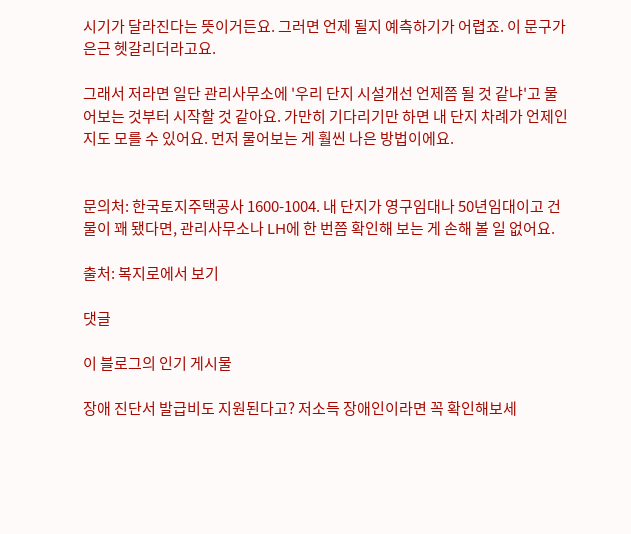시기가 달라진다는 뜻이거든요. 그러면 언제 될지 예측하기가 어렵죠. 이 문구가 은근 헷갈리더라고요.

그래서 저라면 일단 관리사무소에 '우리 단지 시설개선 언제쯤 될 것 같냐'고 물어보는 것부터 시작할 것 같아요. 가만히 기다리기만 하면 내 단지 차례가 언제인지도 모를 수 있어요. 먼저 물어보는 게 훨씬 나은 방법이에요.


문의처: 한국토지주택공사 1600-1004. 내 단지가 영구임대나 50년임대이고 건물이 꽤 됐다면, 관리사무소나 LH에 한 번쯤 확인해 보는 게 손해 볼 일 없어요.

출처: 복지로에서 보기

댓글

이 블로그의 인기 게시물

장애 진단서 발급비도 지원된다고? 저소득 장애인이라면 꼭 확인해보세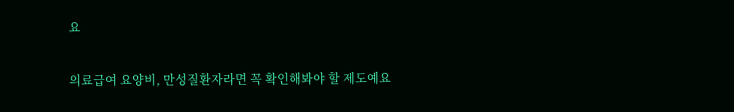요

의료급여 요양비, 만성질환자라면 꼭 확인해봐야 할 제도예요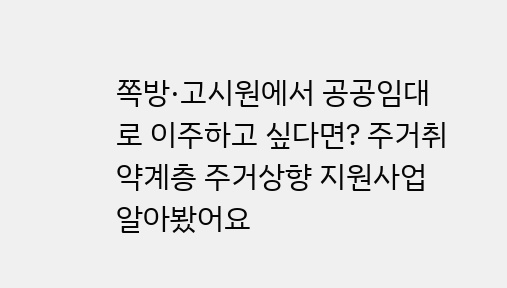쪽방·고시원에서 공공임대로 이주하고 싶다면? 주거취약계층 주거상향 지원사업 알아봤어요